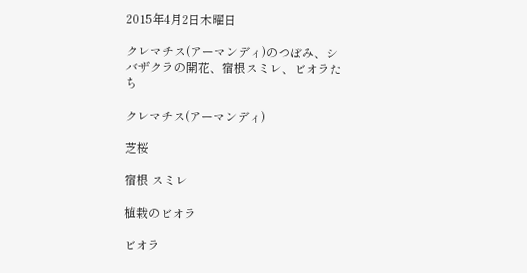2015年4月2日木曜日

クレマチス(アーマンディ)のつぼみ、シバザクラの開花、宿根スミレ、ビオラたち

クレマチス(アーマンディ)

芝桜

宿根 スミレ

植栽のビオラ

ビオラ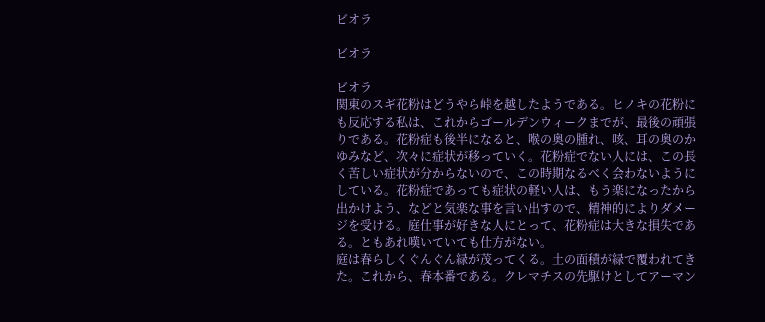ビオラ

ビオラ

ビオラ
関東のスギ花粉はどうやら峠を越したようである。ヒノキの花粉にも反応する私は、これからゴールデンウィークまでが、最後の頑張りである。花粉症も後半になると、喉の奥の腫れ、咳、耳の奥のかゆみなど、次々に症状が移っていく。花粉症でない人には、この長く苦しい症状が分からないので、この時期なるべく会わないようにしている。花粉症であっても症状の軽い人は、もう楽になったから出かけよう、などと気楽な事を言い出すので、精神的によりダメージを受ける。庭仕事が好きな人にとって、花粉症は大きな損失である。ともあれ嘆いていても仕方がない。
庭は春らしくぐんぐん緑が茂ってくる。土の面積が緑で覆われてきた。これから、春本番である。クレマチスの先駆けとしてアーマン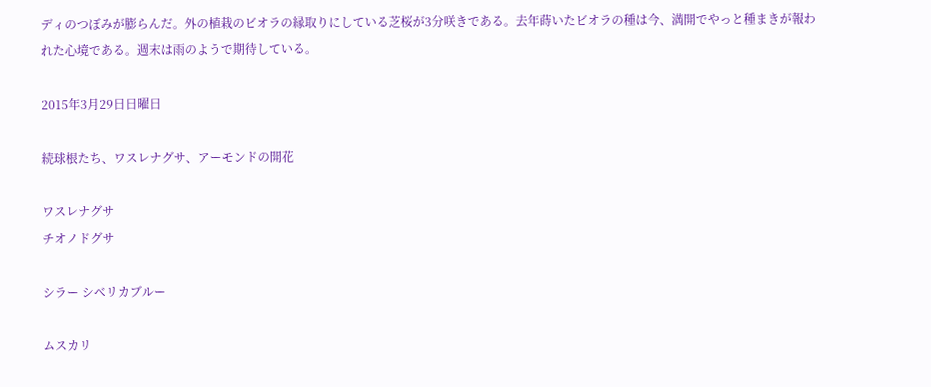ディのつぼみが膨らんだ。外の植栽のビオラの縁取りにしている芝桜が3分咲きである。去年蒔いたビオラの種は今、満開でやっと種まきが報われた心境である。週末は雨のようで期待している。

2015年3月29日日曜日

続球根たち、ワスレナグサ、アーモンドの開花

ワスレナグサ
チオノドグサ

シラー シベリカブルー

ムスカリ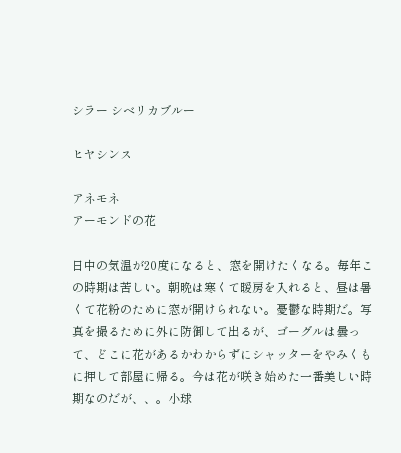シラー シベリカブルー

ヒヤシンス

アネモネ
アーモンドの花

日中の気温が20度になると、窓を開けたくなる。毎年この時期は苦しい。朝晩は寒くて暖房を入れると、昼は暑くて花粉のために窓が開けられない。憂鬱な時期だ。写真を撮るために外に防御して出るが、ゴーグルは曇って、どこに花があるかわからずにシャッターをやみくもに押して部屋に帰る。今は花が咲き始めた一番美しい時期なのだが、、。小球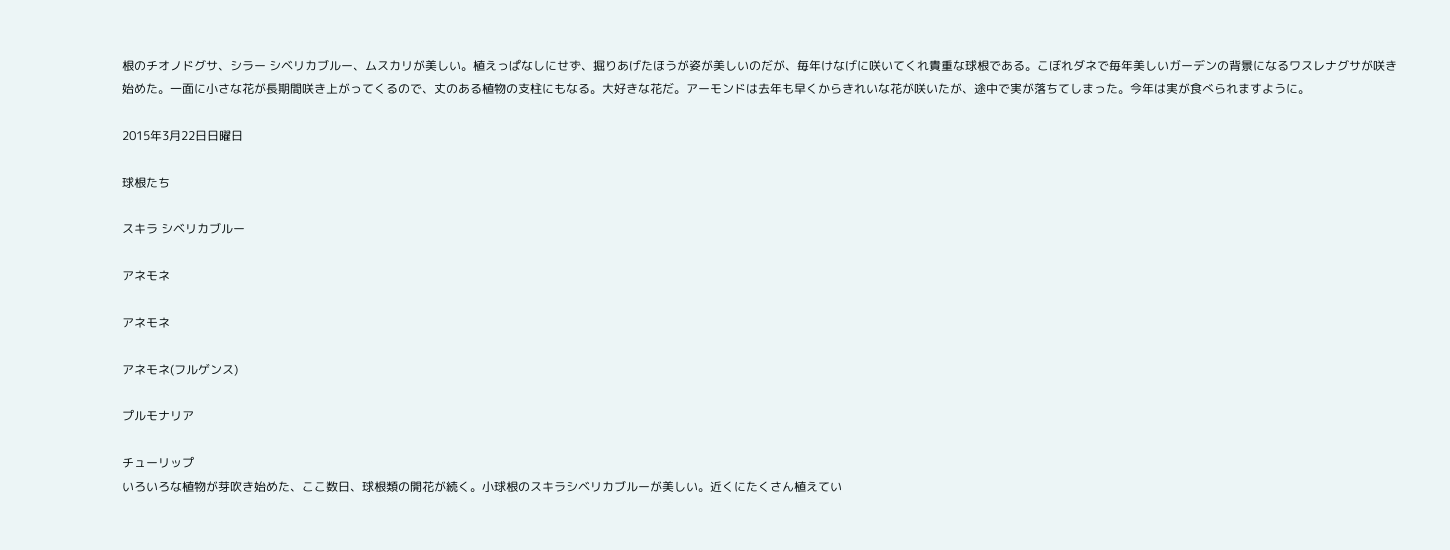根のチオノドグサ、シラー シベリカブルー、ムスカリが美しい。植えっぱなしにせず、掘りあげたほうが姿が美しいのだが、毎年けなげに咲いてくれ貴重な球根である。こぼれダネで毎年美しいガーデンの背景になるワスレナグサが咲き始めた。一面に小さな花が長期間咲き上がってくるので、丈のある植物の支柱にもなる。大好きな花だ。アーモンドは去年も早くからきれいな花が咲いたが、途中で実が落ちてしまった。今年は実が食べられますように。

2015年3月22日日曜日

球根たち

スキラ シベリカブルー

アネモネ

アネモネ

アネモネ(フルゲンス)

プルモナリア

チューリップ
いろいろな植物が芽吹き始めた、ここ数日、球根類の開花が続く。小球根のスキラシベリカブルーが美しい。近くにたくさん植えてい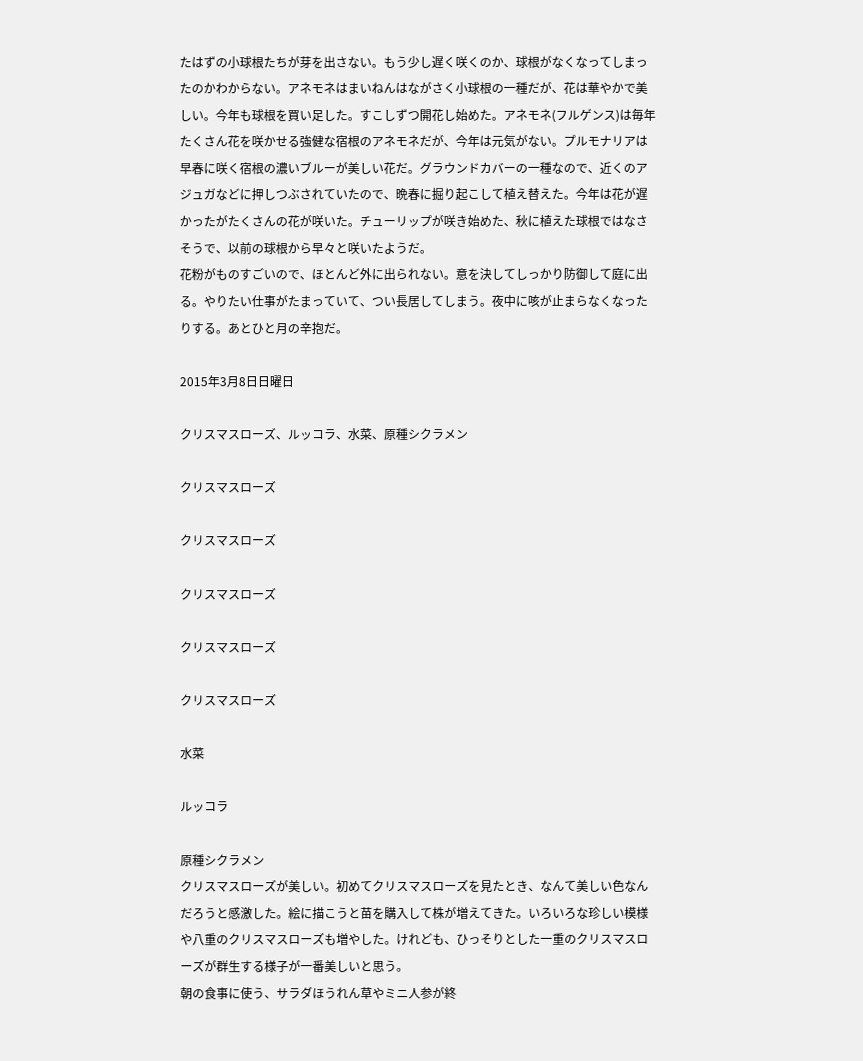たはずの小球根たちが芽を出さない。もう少し遅く咲くのか、球根がなくなってしまったのかわからない。アネモネはまいねんはながさく小球根の一種だが、花は華やかで美しい。今年も球根を買い足した。すこしずつ開花し始めた。アネモネ(フルゲンス)は毎年たくさん花を咲かせる強健な宿根のアネモネだが、今年は元気がない。プルモナリアは早春に咲く宿根の濃いブルーが美しい花だ。グラウンドカバーの一種なので、近くのアジュガなどに押しつぶされていたので、晩春に掘り起こして植え替えた。今年は花が遅かったがたくさんの花が咲いた。チューリップが咲き始めた、秋に植えた球根ではなさそうで、以前の球根から早々と咲いたようだ。
花粉がものすごいので、ほとんど外に出られない。意を決してしっかり防御して庭に出る。やりたい仕事がたまっていて、つい長居してしまう。夜中に咳が止まらなくなったりする。あとひと月の辛抱だ。

2015年3月8日日曜日

クリスマスローズ、ルッコラ、水菜、原種シクラメン

クリスマスローズ

クリスマスローズ

クリスマスローズ

クリスマスローズ

クリスマスローズ

水菜

ルッコラ

原種シクラメン
クリスマスローズが美しい。初めてクリスマスローズを見たとき、なんて美しい色なんだろうと感激した。絵に描こうと苗を購入して株が増えてきた。いろいろな珍しい模様や八重のクリスマスローズも増やした。けれども、ひっそりとした一重のクリスマスローズが群生する様子が一番美しいと思う。
朝の食事に使う、サラダほうれん草やミニ人参が終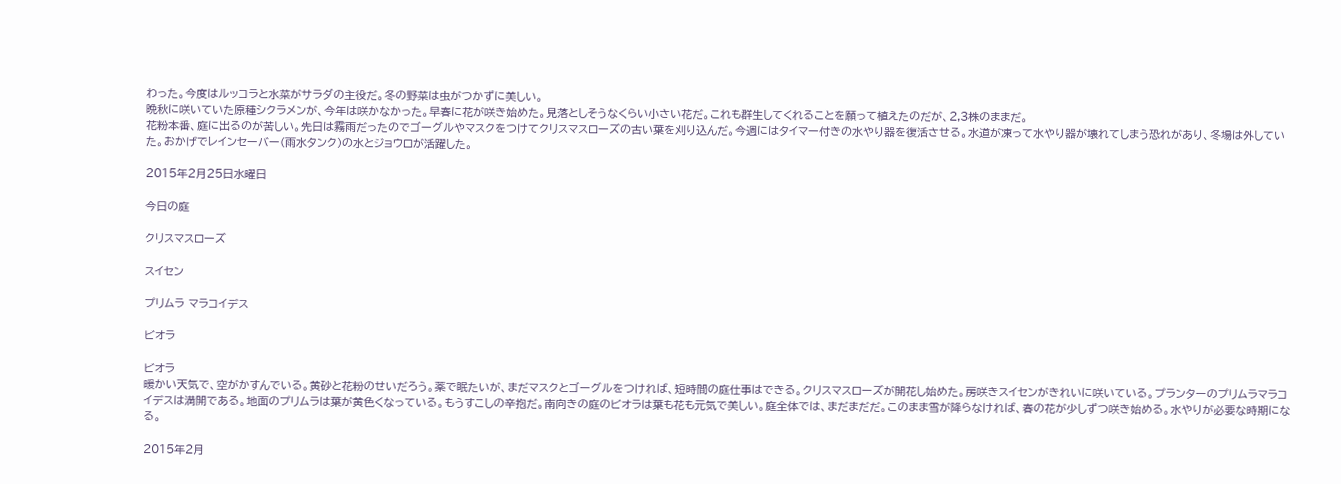わった。今度はルッコラと水菜がサラダの主役だ。冬の野菜は虫がつかずに美しい。
晩秋に咲いていた原種シクラメンが、今年は咲かなかった。早春に花が咲き始めた。見落としそうなくらい小さい花だ。これも群生してくれることを願って植えたのだが、2,3株のままだ。
花粉本番、庭に出るのが苦しい。先日は霧雨だったのでゴーグルやマスクをつけてクリスマスローズの古い葉を刈り込んだ。今週にはタイマー付きの水やり器を復活させる。水道が凍って水やり器が壊れてしまう恐れがあり、冬場は外していた。おかげでレインセーバー(雨水タンク)の水とジョウロが活躍した。

2015年2月25日水曜日

今日の庭

クリスマスローズ

スイセン

プリムラ マラコイデス

ビオラ

ビオラ
暖かい天気で、空がかすんでいる。黄砂と花粉のせいだろう。薬で眠たいが、まだマスクとゴーグルをつければ、短時間の庭仕事はできる。クリスマスローズが開花し始めた。房咲きスイセンがきれいに咲いている。プランターのプリムラマラコイデスは満開である。地面のプリムラは葉が黄色くなっている。もうすこしの辛抱だ。南向きの庭のビオラは葉も花も元気で美しい。庭全体では、まだまだだ。このまま雪が降らなければ、春の花が少しずつ咲き始める。水やりが必要な時期になる。

2015年2月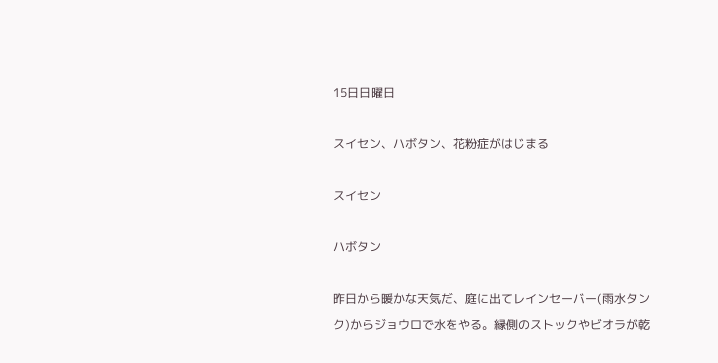15日日曜日

スイセン、ハボタン、花粉症がはじまる

スイセン

ハボタン

昨日から暖かな天気だ、庭に出てレインセーバー(雨水タンク)からジョウロで水をやる。縁側のストックやビオラが乾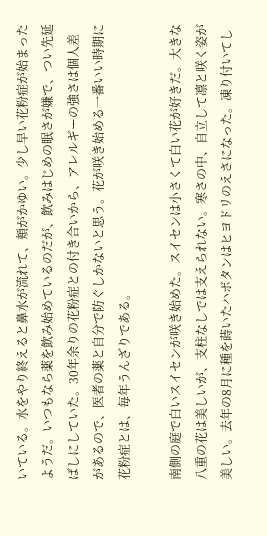いている。水をやり終えると鼻水が流れて、頬がかゆい。少し早い花粉症が始まったようだ。いつもなら薬を飲み始めているのだが、飲みはじめの眠さが嫌で、つい先延ばしにしていた。30年余りの花粉症との付き合いから、アレルギーの強さは個人差があるので、医者の薬と自分で防ぐしかないと思う。花が咲き始める一番いい時期に花粉症とは、毎年うんざりである。

南側の庭で白いスイセンが咲き始めた。スイセンは小さくて白い花が好きだ。大きな八重の花は美しいが、支柱なしでは支えられない。寒さの中、自立して凛と咲く姿が美しい。去年の8月に種を蒔いたハボタンはヒヨドリのえさになった。凍り付いてし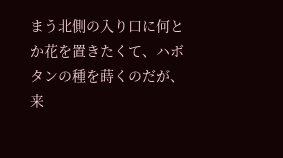まう北側の入り口に何とか花を置きたくて、ハボタンの種を蒔くのだが、来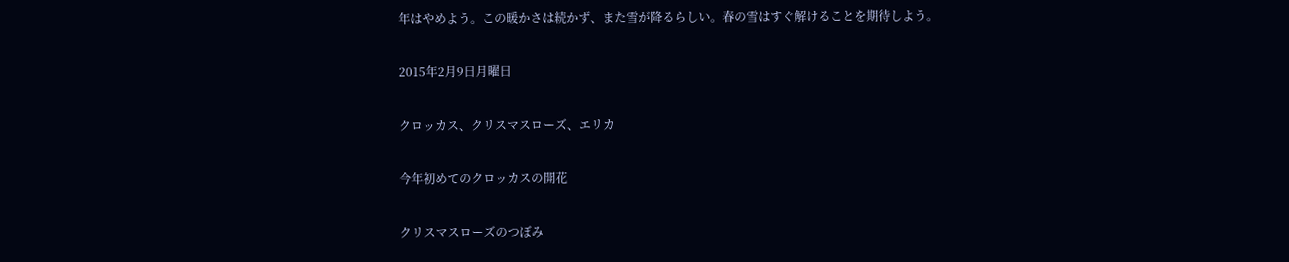年はやめよう。この暖かさは続かず、また雪が降るらしい。春の雪はすぐ解けることを期待しよう。

2015年2月9日月曜日

クロッカス、クリスマスローズ、エリカ

今年初めてのクロッカスの開花

クリスマスローズのつぼみ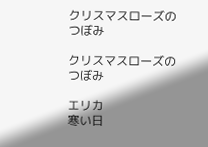クリスマスローズのつぼみ

クリスマスローズのつぼみ

エリカ
寒い日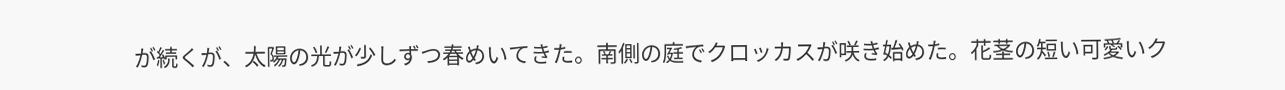が続くが、太陽の光が少しずつ春めいてきた。南側の庭でクロッカスが咲き始めた。花茎の短い可愛いク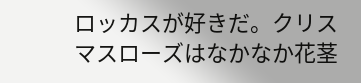ロッカスが好きだ。クリスマスローズはなかなか花茎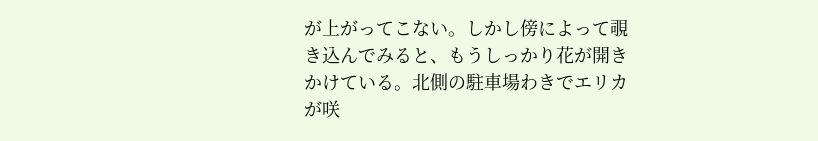が上がってこない。しかし傍によって覗き込んでみると、もうしっかり花が開きかけている。北側の駐車場わきでエリカが咲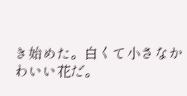き始めた。白くて小さなかわいい花だ。